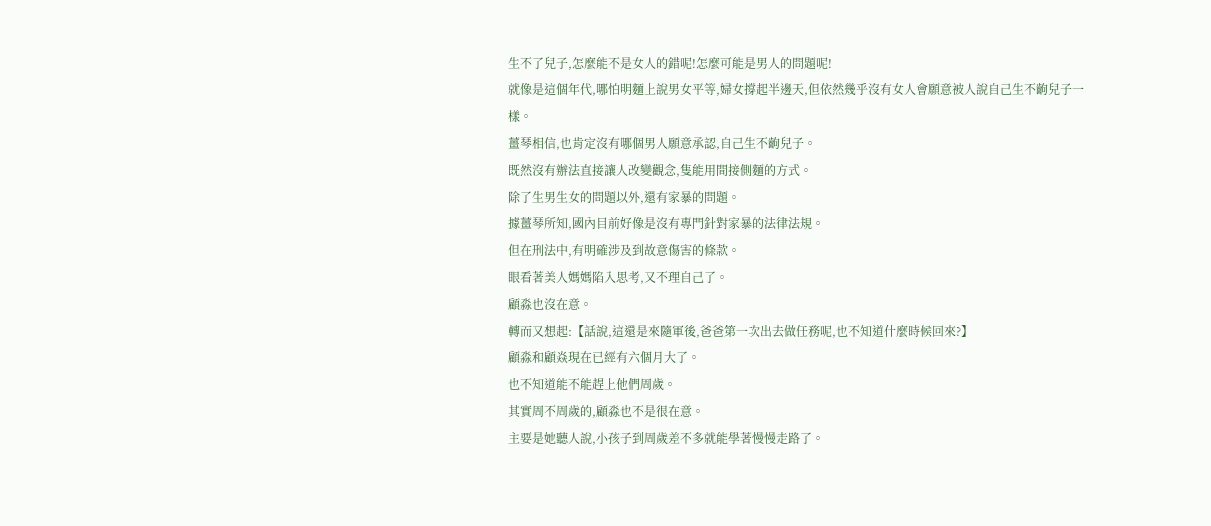生不了兒子,怎麼能不是女人的錯呢!怎麼可能是男人的問題呢!
就像是這個年代,哪怕明麵上說男女平等,婦女撐起半邊天,但依然幾乎沒有女人會願意被人說自己生不齣兒子一樣。
薑琴相信,也肯定沒有哪個男人願意承認,自己生不齣兒子。
既然沒有辦法直接讓人改變觀念,隻能用間接側麵的方式。
除了生男生女的問題以外,還有家暴的問題。
據薑琴所知,國內目前好像是沒有專門針對家暴的法律法規。
但在刑法中,有明確涉及到故意傷害的條款。
眼看著美人媽媽陷入思考,又不理自己了。
顧淼也沒在意。
轉而又想起:【話說,這還是來隨軍後,爸爸第一次出去做任務呢,也不知道什麼時候回來?】
顧淼和顧焱現在已經有六個月大了。
也不知道能不能趕上他們周歲。
其實周不周歲的,顧淼也不是很在意。
主要是她聽人說,小孩子到周歲差不多就能學著慢慢走路了。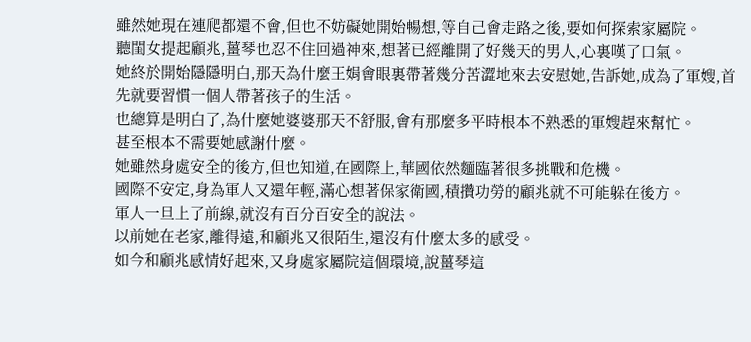雖然她現在連爬都還不會,但也不妨礙她開始暢想,等自己會走路之後,要如何探索家屬院。
聽閨女提起顧兆,薑琴也忍不住回過神來,想著已經離開了好幾天的男人,心裏嘆了口氣。
她終於開始隱隱明白,那天為什麼王娟會眼裏帶著幾分苦澀地來去安慰她,告訴她,成為了軍嫂,首先就要習慣一個人帶著孩子的生活。
也總算是明白了,為什麼她婆婆那天不舒服,會有那麼多平時根本不熟悉的軍嫂趕來幫忙。
甚至根本不需要她感謝什麼。
她雖然身處安全的後方,但也知道,在國際上,華國依然麵臨著很多挑戰和危機。
國際不安定,身為軍人又還年輕,滿心想著保家衛國,積攢功勞的顧兆就不可能躲在後方。
軍人一旦上了前線,就沒有百分百安全的說法。
以前她在老家,離得遠,和顧兆又很陌生,還沒有什麼太多的感受。
如今和顧兆感情好起來,又身處家屬院這個環境,說薑琴這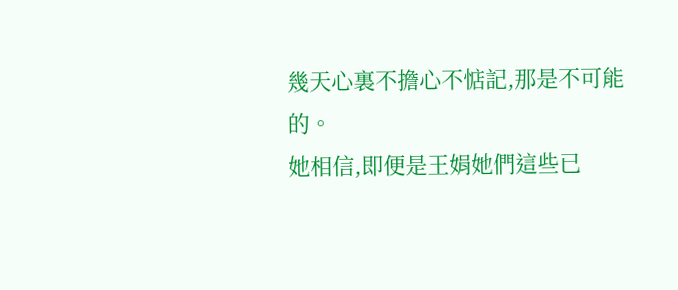幾天心裏不擔心不惦記,那是不可能的。
她相信,即便是王娟她們這些已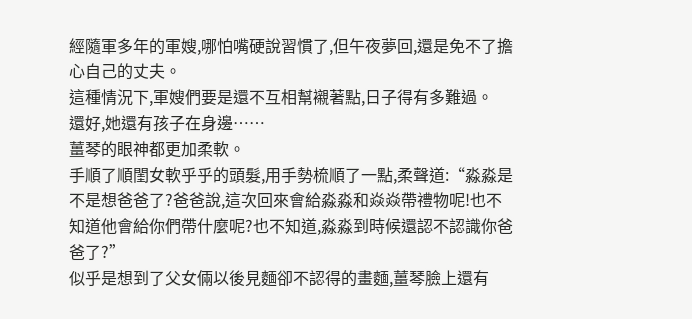經隨軍多年的軍嫂,哪怕嘴硬說習慣了,但午夜夢回,還是免不了擔心自己的丈夫。
這種情況下,軍嫂們要是還不互相幫襯著點,日子得有多難過。
還好,她還有孩子在身邊……
薑琴的眼神都更加柔軟。
手順了順閨女軟乎乎的頭髮,用手勢梳順了一點,柔聲道:“淼淼是不是想爸爸了?爸爸說,這次回來會給淼淼和焱焱帶禮物呢!也不知道他會給你們帶什麼呢?也不知道,淼淼到時候還認不認識你爸爸了?”
似乎是想到了父女倆以後見麵卻不認得的畫麵,薑琴臉上還有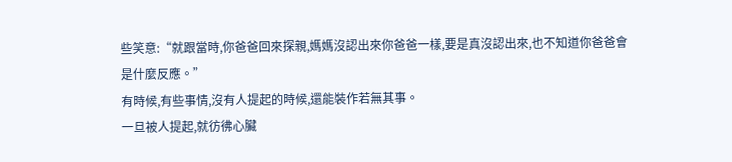些笑意:“就跟當時,你爸爸回來探親,媽媽沒認出來你爸爸一樣,要是真沒認出來,也不知道你爸爸會是什麼反應。”
有時候,有些事情,沒有人提起的時候,還能裝作若無其事。
一旦被人提起,就彷彿心臟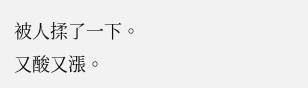被人揉了一下。
又酸又漲。